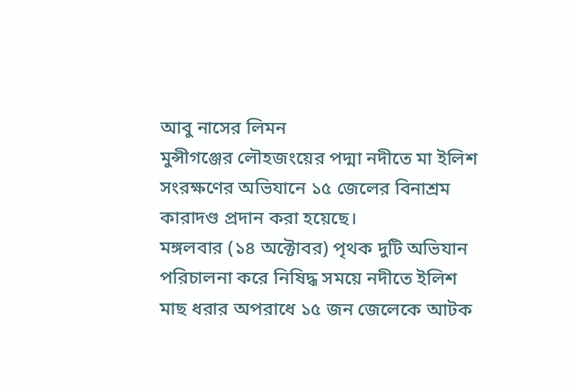আবু নাসের লিমন
মুন্সীগঞ্জের লৌহজংয়ের পদ্মা নদীতে মা ইলিশ সংরক্ষণের অভিযানে ১৫ জেলের বিনাশ্রম কারাদণ্ড প্রদান করা হয়েছে।
মঙ্গলবার (১৪ অক্টোবর) পৃথক দুটি অভিযান পরিচালনা করে নিষিদ্ধ সময়ে নদীতে ইলিশ মাছ ধরার অপরাধে ১৫ জন জেলেকে আটক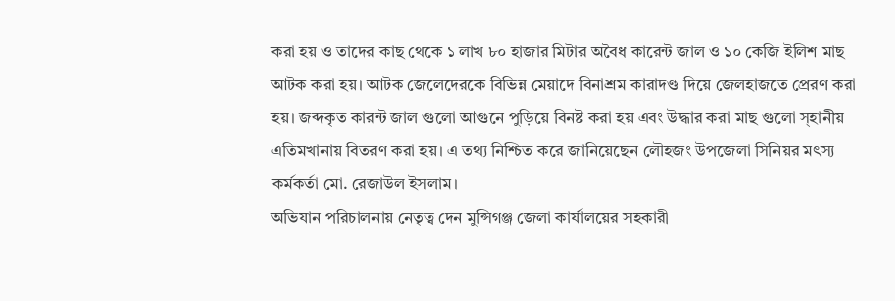করা হয় ও তাদের কাছ থেকে ১ লাখ ৮০ হাজার মিটার অবৈধ কারেন্ট জাল ও ১০ কেজি ইলিশ মাছ আটক করা হয়। আটক জেলেদেরকে বিভিন্ন মেয়াদে বিনাশ্রম কারাদণ্ড দিয়ে জেলহাজতে প্রেরণ করা হয়। জব্দকৃত কারন্ট জাল গুলো আগুনে পুড়িয়ে বিনষ্ট করা হয় এবং উদ্ধার করা মাছ গুলো স্হানীয় এতিমখানায় বিতরণ করা হয়। এ তথ্য নিশ্চিত করে জানিয়েছেন লৌহজং উপজেলা সিনিয়র মৎস্য কর্মকর্তা মো. রেজাউল ইসলাম।
অভিযান পরিচালনায় নেতৃত্ব দেন মুন্সিগঞ্জ জেলা কার্যালয়ের সহকারী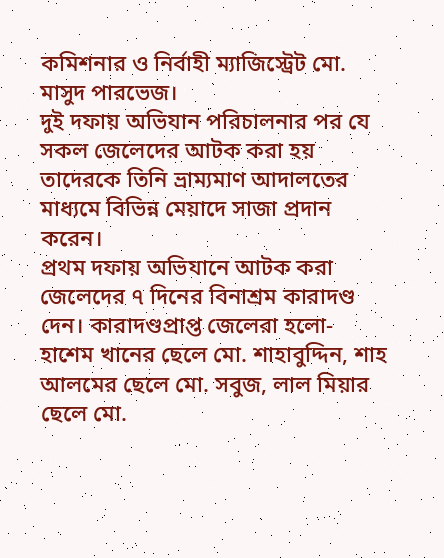কমিশনার ও নির্বাহী ম্যাজিস্ট্রেট মো. মাসুদ পারভেজ।
দুই দফায় অভিযান পরিচালনার পর যে সকল জেলেদের আটক করা হয় তাদেরকে তিনি ভ্রাম্যমাণ আদালতের মাধ্যমে বিভিন্ন মেয়াদে সাজা প্রদান করেন।
প্রথম দফায় অভিযানে আটক করা জেলেদের ৭ দিনের বিনাশ্রম কারাদণ্ড দেন। কারাদণ্ডপ্রাপ্ত জেলেরা হলো- হাশেম খানের ছেলে মো. শাহাবুদ্দিন, শাহ আলমের ছেলে মো. সবুজ, লাল মিয়ার ছেলে মো.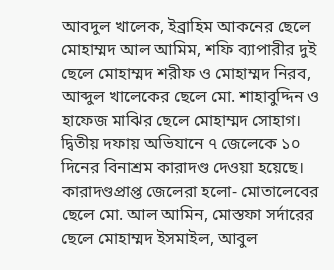আবদুল খালেক, ইব্রাহিম আকনের ছেলে মোহাম্মদ আল আমিম, শফি ব্যাপারীর দুই ছেলে মোহাম্মদ শরীফ ও মোহাম্মদ নিরব, আব্দুল খালেকের ছেলে মো. শাহাবুদ্দিন ও হাফেজ মাঝির ছেলে মোহাম্মদ সোহাগ।
দ্বিতীয় দফায় অভিযানে ৭ জেলেকে ১০ দিনের বিনাশ্রম কারাদণ্ড দেওয়া হয়েছে। কারাদণ্ডপ্রাপ্ত জেলেরা হলো- মোতালেবের ছেলে মো. আল আমিন, মোস্তফা সর্দারের ছেলে মোহাম্মদ ইসমাইল, আবুল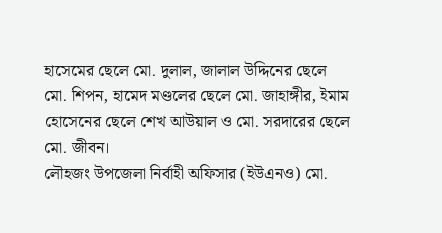হাসেমের ছেলে মো. দুলাল, জালাল উদ্দিনের ছেলে মো. শিপন, হামেদ মণ্ডলের ছেলে মো. জাহাঙ্গীর, ইমাম হোসেনের ছেলে শেখ আউয়াল ও মো. সরদারের ছেলে মো. জীবন।
লৌহজং উপজেলা নির্বাহী অফিসার (ইউএনও) মো.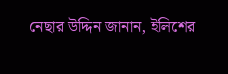নেছার উদ্দিন জানান, ইলিশের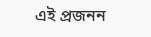এই প্রজনন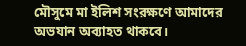মৌসুমে মা ইলিশ সংরক্ষণে আমাদের অভযান অব্যাহত থাকবে।